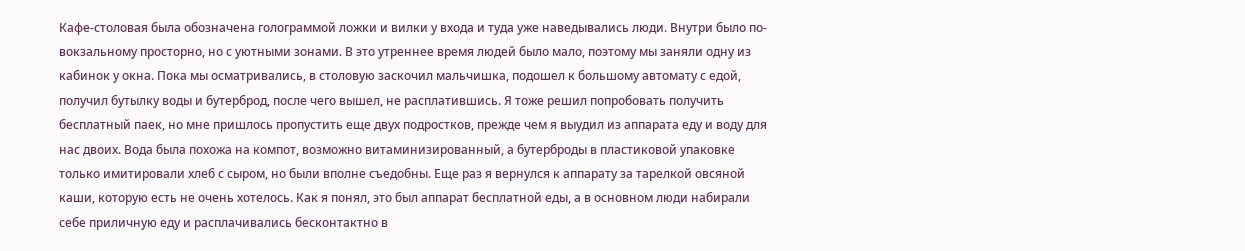Кафе-столовая была обозначена голограммой ложки и вилки у входа и туда уже наведывались люди. Внутри было по-вокзальному просторно, но с уютными зонами. В это утреннее время людей было мало, поэтому мы заняли одну из кабинок у окна. Пока мы осматривались, в столовую заскочил мальчишка, подошел к большому автомату с едой, получил бутылку воды и бутерброд, после чего вышел, не расплатившись. Я тоже решил попробовать получить бесплатный паек, но мне пришлось пропустить еще двух подростков, прежде чем я выудил из аппарата еду и воду для нас двоих. Вода была похожа на компот, возможно витаминизированный, а бутерброды в пластиковой упаковке только имитировали хлеб с сыром, но были вполне съедобны. Еще раз я вернулся к аппарату за тарелкой овсяной каши, которую есть не очень хотелось. Как я понял, это был аппарат бесплатной еды, а в основном люди набирали себе приличную еду и расплачивались бесконтактно в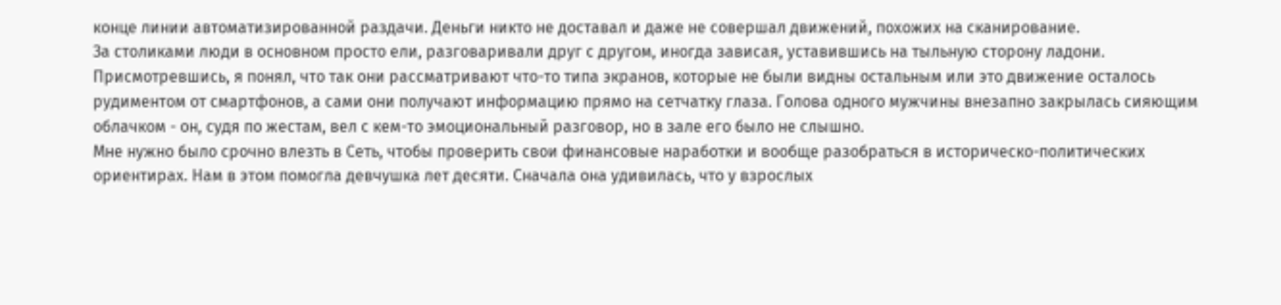конце линии автоматизированной раздачи. Деньги никто не доставал и даже не совершал движений, похожих на сканирование.
За столиками люди в основном просто ели, разговаривали друг с другом, иногда зависая, уставившись на тыльную сторону ладони. Присмотревшись, я понял, что так они рассматривают что-то типа экранов, которые не были видны остальным или это движение осталось рудиментом от смартфонов, а сами они получают информацию прямо на сетчатку глаза. Голова одного мужчины внезапно закрылась сияющим облачком - он, судя по жестам, вел с кем-то эмоциональный разговор, но в зале его было не слышно.
Мне нужно было срочно влезть в Сеть, чтобы проверить свои финансовые наработки и вообще разобраться в историческо-политических ориентирах. Нам в этом помогла девчушка лет десяти. Сначала она удивилась, что у взрослых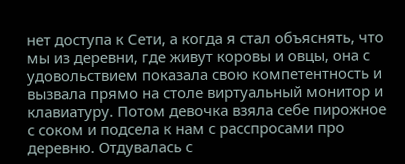нет доступа к Сети, а когда я стал объяснять, что мы из деревни, где живут коровы и овцы, она с удовольствием показала свою компетентность и вызвала прямо на столе виртуальный монитор и клавиатуру. Потом девочка взяла себе пирожное с соком и подсела к нам с расспросами про деревню. Отдувалась с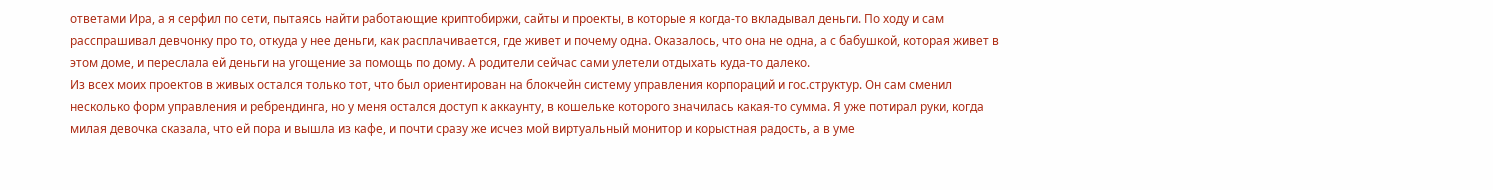ответами Ира, а я серфил по сети, пытаясь найти работающие криптобиржи, сайты и проекты, в которые я когда-то вкладывал деньги. По ходу и сам расспрашивал девчонку про то, откуда у нее деньги, как расплачивается, где живет и почему одна. Оказалось, что она не одна, а с бабушкой, которая живет в этом доме, и переслала ей деньги на угощение за помощь по дому. А родители сейчас сами улетели отдыхать куда-то далеко.
Из всех моих проектов в живых остался только тот, что был ориентирован на блокчейн систему управления корпораций и гос.структур. Он сам сменил несколько форм управления и ребрендинга, но у меня остался доступ к аккаунту, в кошельке которого значилась какая-то сумма. Я уже потирал руки, когда милая девочка сказала, что ей пора и вышла из кафе, и почти сразу же исчез мой виртуальный монитор и корыстная радость, а в уме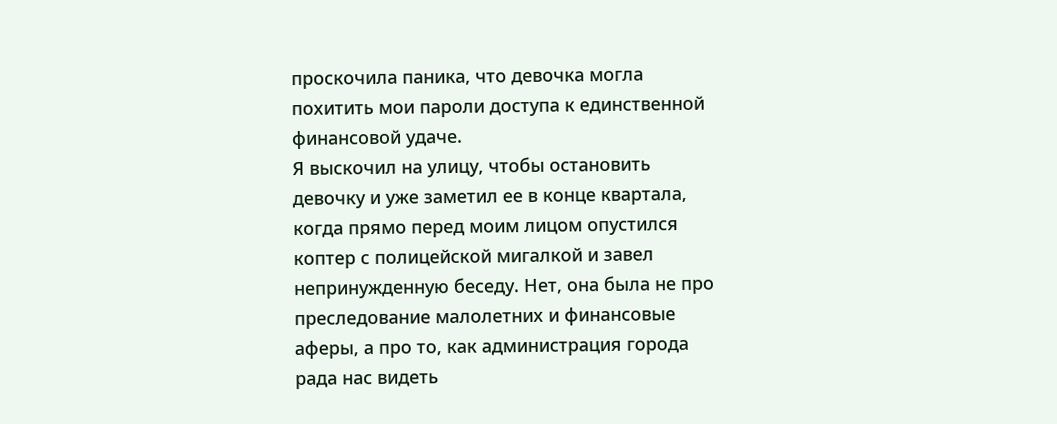проскочила паника, что девочка могла похитить мои пароли доступа к единственной финансовой удаче.
Я выскочил на улицу, чтобы остановить девочку и уже заметил ее в конце квартала, когда прямо перед моим лицом опустился коптер с полицейской мигалкой и завел непринужденную беседу. Нет, она была не про преследование малолетних и финансовые аферы, а про то, как администрация города рада нас видеть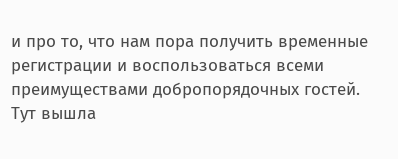и про то, что нам пора получить временные регистрации и воспользоваться всеми преимуществами добропорядочных гостей. Тут вышла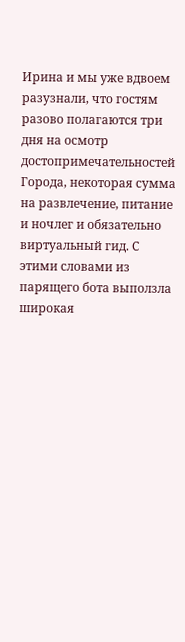Ирина и мы уже вдвоем разузнали, что гостям разово полагаются три дня на осмотр достопримечательностей Города, некоторая сумма на развлечение, питание и ночлег и обязательно виртуальный гид. С этими словами из парящего бота выползла широкая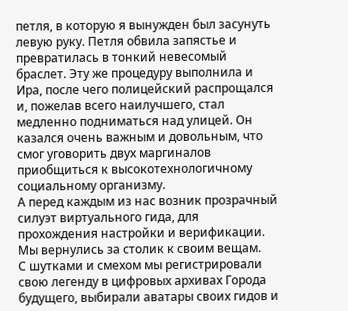петля, в которую я вынужден был засунуть левую руку. Петля обвила запястье и превратилась в тонкий невесомый браслет. Эту же процедуру выполнила и Ира, после чего полицейский распрощался и, пожелав всего наилучшего, стал медленно подниматься над улицей. Он казался очень важным и довольным, что смог уговорить двух маргиналов приобщиться к высокотехнологичному социальному организму.
А перед каждым из нас возник прозрачный силуэт виртуального гида, для прохождения настройки и верификации. Мы вернулись за столик к своим вещам.
С шутками и смехом мы регистрировали свою легенду в цифровых архивах Города будущего, выбирали аватары своих гидов и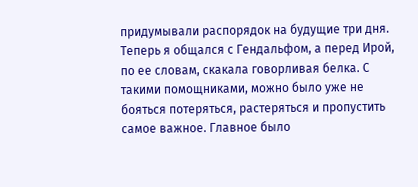придумывали распорядок на будущие три дня. Теперь я общался с Гендальфом, а перед Ирой, по ее словам, скакала говорливая белка. С такими помощниками, можно было уже не бояться потеряться, растеряться и пропустить самое важное. Главное было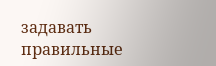задавать правильные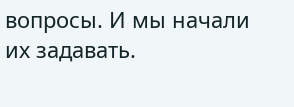вопросы. И мы начали их задавать.